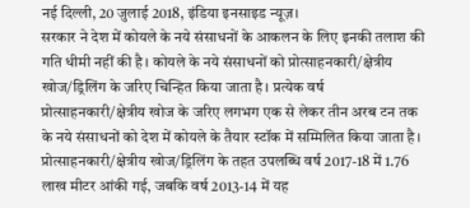नई दिल्ली, 20 जुलाई 2018, इंडिया इनसाइड न्यूज़।
सरकार ने देश में कोयले के नये संसाधनों के आकलन के लिए इनकी तलाश की गति धीमी नहीं की है। कोयले के नये संसाधनों को प्रोत्साहनकारी/क्षेत्रीय खोज/ड्रिलिंग के जरिए चिन्हित किया जाता है। प्रत्येक वर्ष प्रोत्साहनकारी/क्षेत्रीय खोज के जरिए लगभग एक से लेकर तीन अरब टन तक के नये संसाधनों को देश में कोयले के तैयार स्टॉक में सम्मिलित किया जाता है।
प्रोत्साहनकारी/क्षेत्रीय खोज/ड्रिलिंग के तहत उपलब्धि वर्ष 2017-18 में 1.76 लाख मीटर आंकी गई, जबकि वर्ष 2013-14 में यह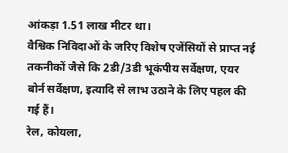आंकड़ा 1.51 लाख मीटर था।
वैश्विक निविदाओं के जरिए विशेष एजेंसियों से प्राप्त नई तकनीकों जैसे कि 2डी/3डी भूकंपीय सर्वेक्षण, एयर बोर्न सर्वेक्षण, इत्यादि से लाभ उठाने के लिए पहल की गई हैं।
रेल, कोयला,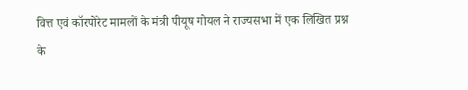वित्त एवं कॉरपोरेट मामलों के मंत्री पीयूष गोयल ने राज्यसभा में एक लिखित प्रश्न के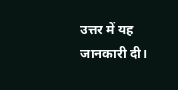उत्तर में यह जानकारी दी।